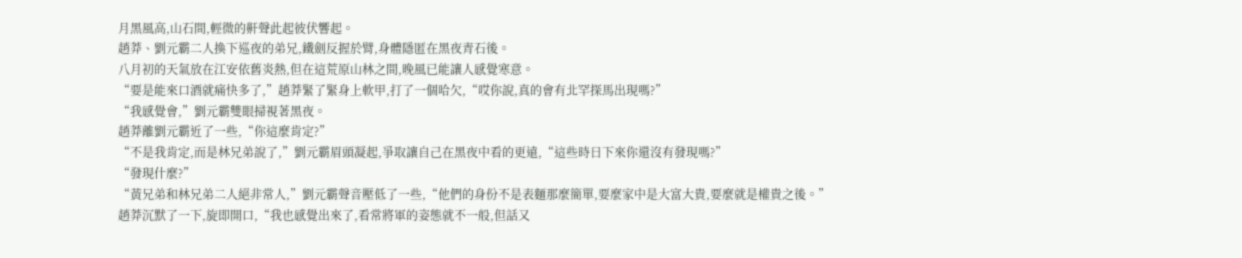月黑風高,山石間,輕微的鼾聲此起彼伏響起。
趙莽、劉元霸二人換下巡夜的弟兄,鐵劍反握於臂,身體隱匿在黑夜青石後。
八月初的天氣放在江安依舊炎熱,但在這荒原山林之間,晚風已能讓人感覺寒意。
“要是能來口酒就痛快多了,”趙莽緊了緊身上軟甲,打了一個哈欠,“哎你說,真的會有北罕探馬出現嗎?”
“我感覺會,”劉元霸雙眼掃視著黑夜。
趙莽離劉元霸近了一些,“你這麼肯定?”
“不是我肯定,而是林兄弟說了,”劉元霸眉頭凝起,爭取讓自己在黑夜中看的更遠,“這些時日下來你還沒有發現嗎?”
“發現什麼?”
“黃兄弟和林兄弟二人絕非常人,”劉元霸聲音壓低了一些,“他們的身份不是表麵那麼簡單,要麼家中是大富大貴,要麼就是權貴之後。”
趙莽沉默了一下,旋即開口,“我也感覺出來了,看常將軍的姿態就不一般,但話又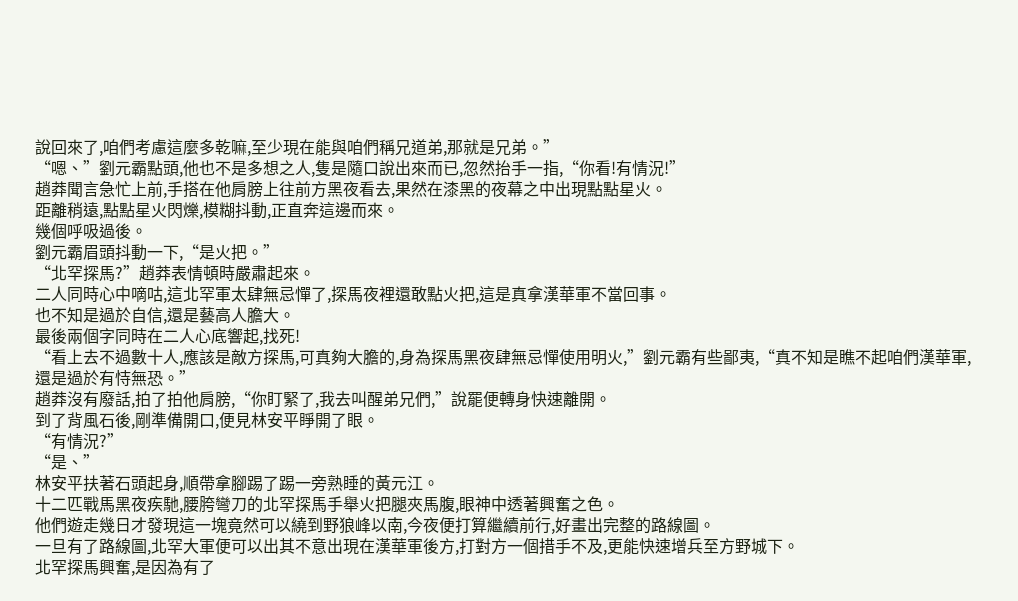說回來了,咱們考慮這麼多乾嘛,至少現在能與咱們稱兄道弟,那就是兄弟。”
“嗯、”劉元霸點頭,他也不是多想之人,隻是隨口說出來而已,忽然抬手一指,“你看!有情況!”
趙莽聞言急忙上前,手搭在他肩膀上往前方黑夜看去,果然在漆黑的夜幕之中出現點點星火。
距離稍遠,點點星火閃爍,模糊抖動,正直奔這邊而來。
幾個呼吸過後。
劉元霸眉頭抖動一下,“是火把。”
“北罕探馬?”趙莽表情頓時嚴肅起來。
二人同時心中嘀咕,這北罕軍太肆無忌憚了,探馬夜裡還敢點火把,這是真拿漢華軍不當回事。
也不知是過於自信,還是藝高人膽大。
最後兩個字同時在二人心底響起,找死!
“看上去不過數十人,應該是敵方探馬,可真夠大膽的,身為探馬黑夜肆無忌憚使用明火,”劉元霸有些鄙夷,“真不知是瞧不起咱們漢華軍,還是過於有恃無恐。”
趙莽沒有廢話,拍了拍他肩膀,“你盯緊了,我去叫醒弟兄們,”說罷便轉身快速離開。
到了背風石後,剛準備開口,便見林安平睜開了眼。
“有情況?”
“是、”
林安平扶著石頭起身,順帶拿腳踢了踢一旁熟睡的黃元江。
十二匹戰馬黑夜疾馳,腰胯彎刀的北罕探馬手舉火把腿夾馬腹,眼神中透著興奮之色。
他們遊走幾日才發現這一塊竟然可以繞到野狼峰以南,今夜便打算繼續前行,好畫出完整的路線圖。
一旦有了路線圖,北罕大軍便可以出其不意出現在漢華軍後方,打對方一個措手不及,更能快速增兵至方野城下。
北罕探馬興奮,是因為有了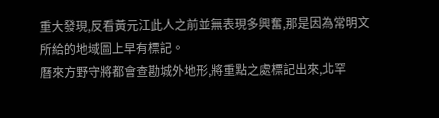重大發現,反看黃元江此人之前並無表現多興奮,那是因為常明文所給的地域圖上早有標記。
曆來方野守將都會查勘城外地形,將重點之處標記出來,北罕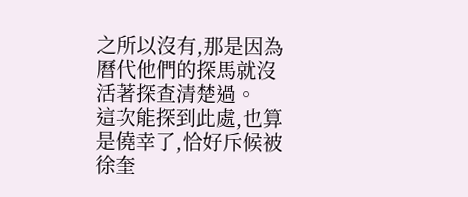之所以沒有,那是因為曆代他們的探馬就沒活著探查清楚過。
這次能探到此處,也算是僥幸了,恰好斥候被徐奎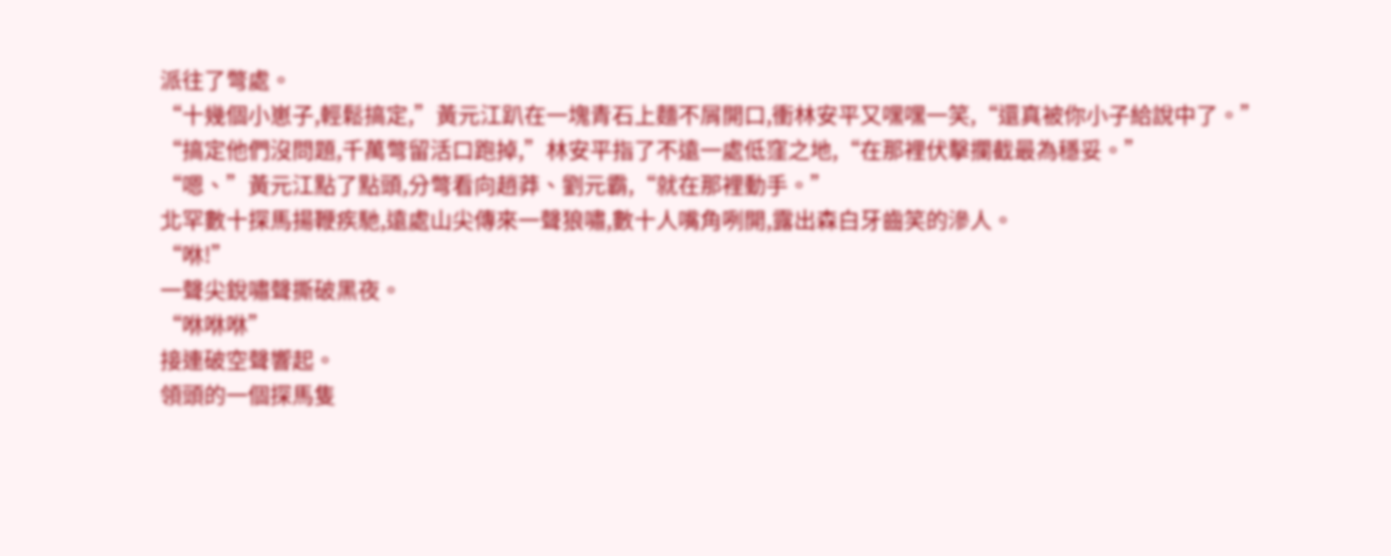派往了彆處。
“十幾個小崽子,輕鬆搞定,”黃元江趴在一塊青石上麵不屑開口,衝林安平又嘿嘿一笑,“還真被你小子給說中了。”
“搞定他們沒問題,千萬彆留活口跑掉,”林安平指了不遠一處低窪之地,“在那裡伏擊攔截最為穩妥。”
“嗯、”黃元江點了點頭,分彆看向趙莽、劉元霸,“就在那裡動手。”
北罕數十探馬揚鞭疾馳,遠處山尖傳來一聲狼嘯,數十人嘴角咧開,露出森白牙齒笑的滲人。
“咻!”
一聲尖銳嘯聲撕破黑夜。
“咻咻咻”
接連破空聲響起。
領頭的一個探馬隻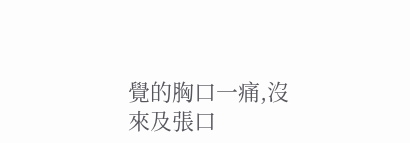覺的胸口一痛,沒來及張口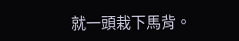就一頭栽下馬背。